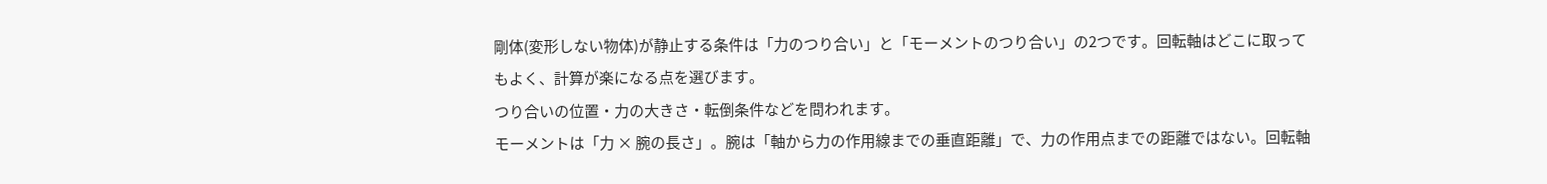剛体(変形しない物体)が静止する条件は「力のつり合い」と「モーメントのつり合い」の2つです。回転軸はどこに取ってもよく、計算が楽になる点を選びます。
つり合いの位置・力の大きさ・転倒条件などを問われます。
モーメントは「力 × 腕の長さ」。腕は「軸から力の作用線までの垂直距離」で、力の作用点までの距離ではない。回転軸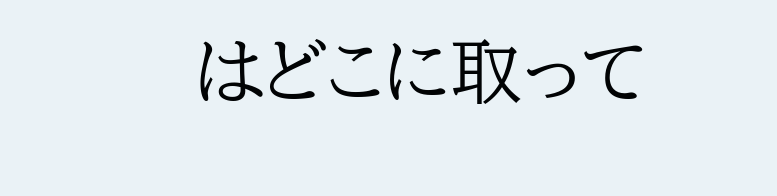はどこに取って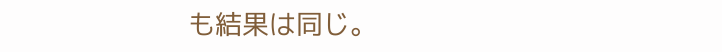も結果は同じ。